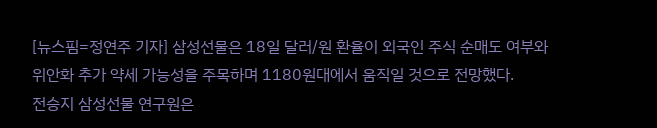[뉴스핌=정연주 기자] 삼성선물은 18일 달러/원 환율이 외국인 주식 순매도 여부와 위안화 추가 약세 가능성을 주목하며 1180원대에서 움직일 것으로 전망했다.
전승지 삼성선물 연구원은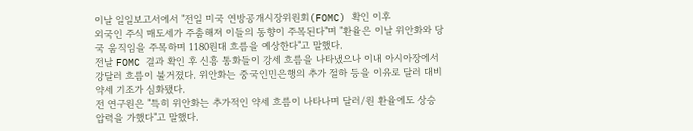이날 일일보고서에서 "전일 미국 연방공개시장위원회(FOMC) 확인 이후
외국인 주식 매도세가 주춤해져 이들의 동향이 주목된다"며 "환율은 이날 위안화와 당국 움직임을 주목하며 1180원대 흐름을 예상한다"고 말했다.
전날 FOMC 결과 확인 후 신흥 통화들이 강세 흐름을 나타냈으나 이내 아시아장에서 강달러 흐름이 불거졌다. 위안화는 중국인민은행의 추가 절하 등을 이유로 달러 대비 약세 기조가 심화됐다.
전 연구원은 "특히 위안화는 추가적인 약세 흐름이 나타나며 달러/원 환율에도 상승 압력을 가했다"고 말했다.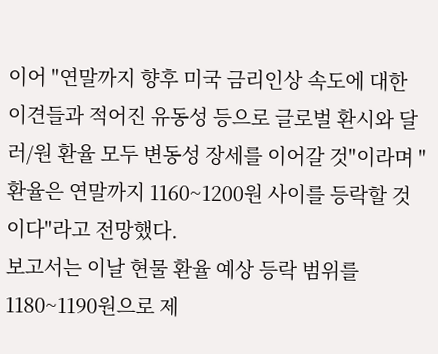이어 "연말까지 향후 미국 금리인상 속도에 대한 이견들과 적어진 유동성 등으로 글로벌 환시와 달러/원 환율 모두 변동성 장세를 이어갈 것"이라며 "환율은 연말까지 1160~1200원 사이를 등락할 것이다"라고 전망했다.
보고서는 이날 현물 환율 예상 등락 범위를 1180~1190원으로 제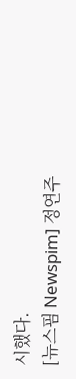시했다.
[뉴스핌 Newspim] 정연주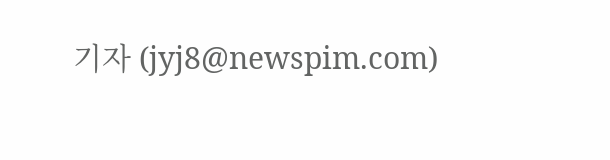기자 (jyj8@newspim.com)